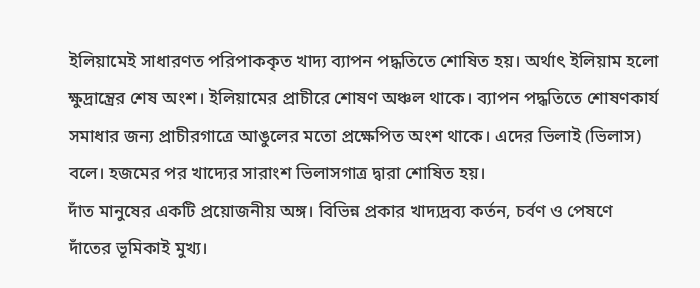ইলিয়ামেই সাধারণত পরিপাককৃত খাদ্য ব্যাপন পদ্ধতিতে শোষিত হয়। অর্থাৎ ইলিয়াম হলো ক্ষুদ্রান্ত্রের শেষ অংশ। ইলিয়ামের প্রাচীরে শোষণ অঞ্চল থাকে। ব্যাপন পদ্ধতিতে শোষণকার্য সমাধার জন্য প্রাচীরগাত্রে আঙুলের মতো প্রক্ষেপিত অংশ থাকে। এদের ভিলাই (ভিলাস) বলে। হজমের পর খাদ্যের সারাংশ ভিলাসগাত্র দ্বারা শোষিত হয়।
দাঁত মানুষের একটি প্রয়োজনীয় অঙ্গ। বিভিন্ন প্রকার খাদ্যদ্রব্য কর্তন, চর্বণ ও পেষণে দাঁতের ভূমিকাই মুখ্য।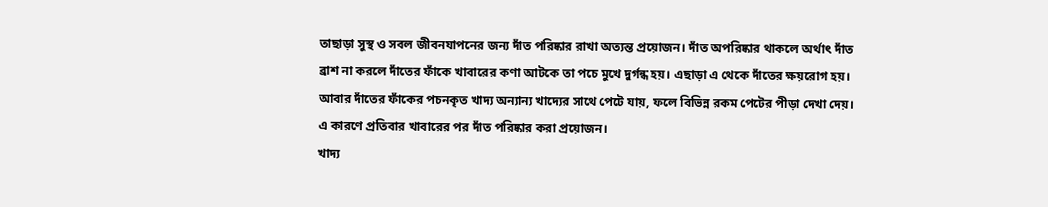তাছাড়া সুস্থ ও সবল জীবনযাপনের জন্য দাঁত পরিষ্কার রাখা অত্যন্ত প্রয়োজন। দাঁত অপরিষ্কার থাকলে অর্থাৎ দাঁত ব্রাশ না করলে দাঁতের ফাঁকে খাবারের কণা আটকে তা পচে মুখে দুর্গন্ধ হয়। এছাড়া এ থেকে দাঁতের ক্ষয়রোগ হয়। আবার দাঁতের ফাঁকের পচনকৃত খাদ্য অন্যান্য খাদ্যের সাথে পেটে যায়, ফলে বিভিন্ন রকম পেটের পীড়া দেখা দেয়। এ কারণে প্রতিবার খাবারের পর দাঁত পরিষ্কার করা প্রয়োজন।
খাদ্য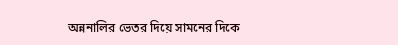অন্ননালির ভেতর দিয়ে সামনের দিকে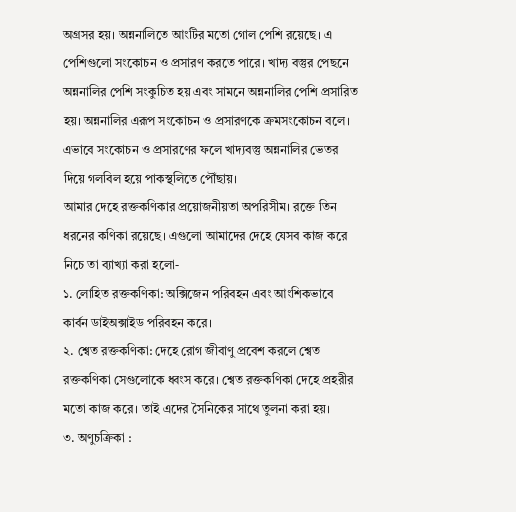অগ্রসর হয়। অন্ননালিতে আংটির মতো গোল পেশি রয়েছে। এ পেশিগুলো সংকোচন ও প্রসারণ করতে পারে। খাদ্য বস্তুর পেছনে অন্ননালির পেশি সংকুচিত হয় এবং সামনে অন্ননালির পেশি প্রসারিত হয়। অন্ননালির এরূপ সংকোচন ও প্রসারণকে ক্রমসংকোচন বলে। এভাবে সংকোচন ও প্রসারণের ফলে খাদ্যবস্তু অন্ননালির ভেতর দিয়ে গলবিল হয়ে পাকস্থলিতে পৌঁছায়।
আমার দেহে রক্তকণিকার প্রয়োজনীয়তা অপরিসীম। রক্তে তিন ধরনের কণিকা রয়েছে। এগুলো আমাদের দেহে যেসব কাজ করে নিচে তা ব্যাখ্যা করা হলো-
১. লোহিত রক্তকণিকা: অক্সিজেন পরিবহন এবং আংশিকভাবে কার্বন ডাইঅক্সাইড পরিবহন করে।
২. শ্বেত রক্তকণিকা: দেহে রোগ জীবাণু প্রবেশ করলে শ্বেত রক্তকণিকা সেগুলোকে ধ্বংস করে। শ্বেত রক্তকণিকা দেহে প্রহরীর মতো কাজ করে। তাই এদের সৈনিকের সাথে তুলনা করা হয়।
৩. অণুচক্রিকা :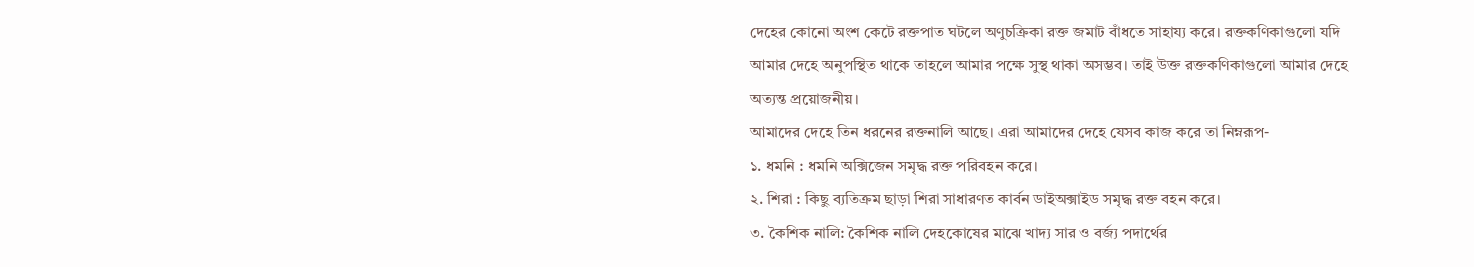দেহের কোনো অংশ কেটে রক্তপাত ঘটলে অণুচক্রিকা রক্ত জমাট বাঁধতে সাহায্য করে। রক্তকণিকাগুলো যদি আমার দেহে অনুপস্থিত থাকে তাহলে আমার পক্ষে সুস্থ থাকা অসম্ভব। তাই উক্ত রক্তকণিকাগুলো আমার দেহে অত্যন্ত প্রয়োজনীয়।
আমাদের দেহে তিন ধরনের রক্তনালি আছে। এরা আমাদের দেহে যেসব কাজ করে তা নিম্নরূপ-
১. ধমনি : ধমনি অক্সিজেন সমৃদ্ধ রক্ত পরিবহন করে।
২. শিরা : কিছু ব্যতিক্রম ছাড়া শিরা সাধারণত কার্বন ডাইঅক্সাইড সমৃদ্ধ রক্ত বহন করে।
৩. কৈশিক নালি: কৈশিক নালি দেহকোষের মাঝে খাদ্য সার ও বর্জ্য পদার্থের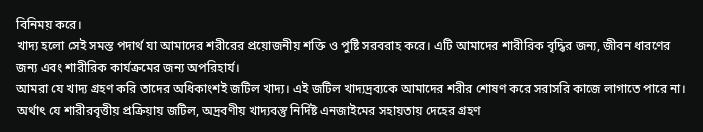বিনিময় করে।
খাদ্য হলো সেই সমস্ত পদার্থ যা আমাদের শরীরের প্রয়োজনীয় শক্তি ও পুষ্টি সরবরাহ করে। এটি আমাদের শারীরিক বৃদ্ধির জন্য, জীবন ধারণের জন্য এবং শারীরিক কার্যক্রমের জন্য অপরিহার্য।
আমরা যে খাদ্য গ্রহণ করি তাদের অধিকাংশই জটিল খাদ্য। এই জটিল খাদ্যদ্রব্যকে আমাদের শরীর শোষণ করে সরাসরি কাজে লাগাতে পারে না। অর্থাৎ যে শারীরবৃত্তীয় প্রক্রিয়ায় জটিল, অদ্রবণীয় খাদ্যবস্তু নির্দিষ্ট এনজাইমের সহায়তায় দেহের গ্রহণ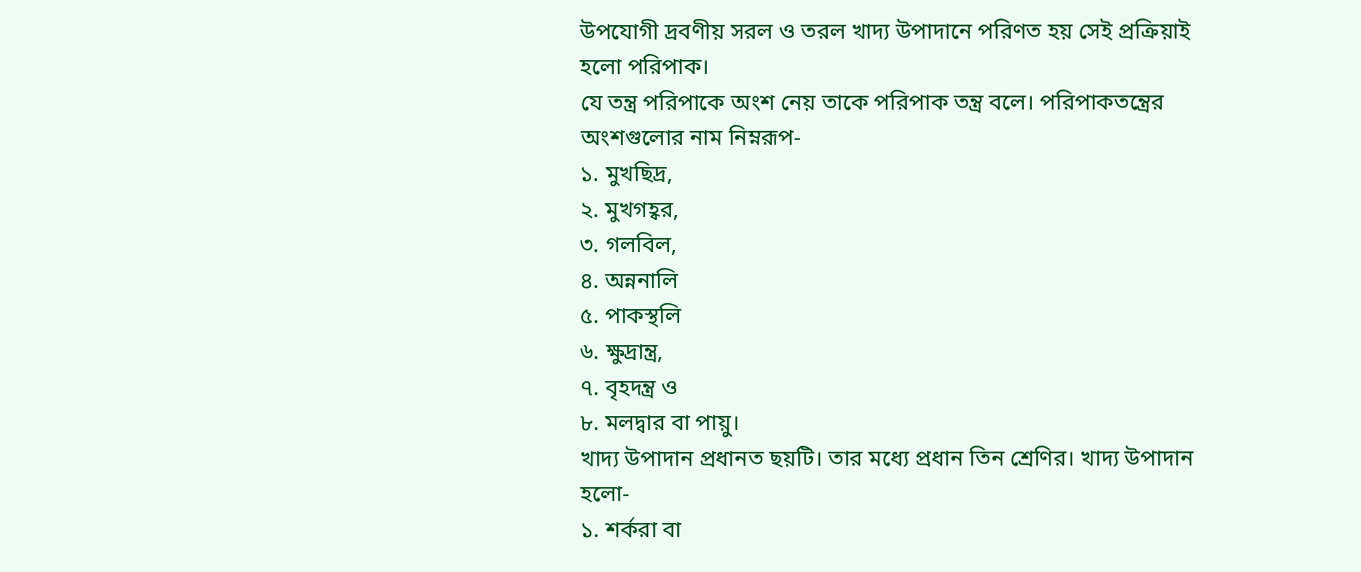উপযোগী দ্রবণীয় সরল ও তরল খাদ্য উপাদানে পরিণত হয় সেই প্রক্রিয়াই হলো পরিপাক।
যে তন্ত্র পরিপাকে অংশ নেয় তাকে পরিপাক তন্ত্র বলে। পরিপাকতন্ত্রের অংশগুলোর নাম নিম্নরূপ-
১. মুখছিদ্র,
২. মুখগহ্বর,
৩. গলবিল,
৪. অন্ননালি
৫. পাকস্থলি
৬. ক্ষুদ্রান্ত্র,
৭. বৃহদন্ত্র ও
৮. মলদ্বার বা পায়ু।
খাদ্য উপাদান প্রধানত ছয়টি। তার মধ্যে প্রধান তিন শ্রেণির। খাদ্য উপাদান হলো-
১. শর্করা বা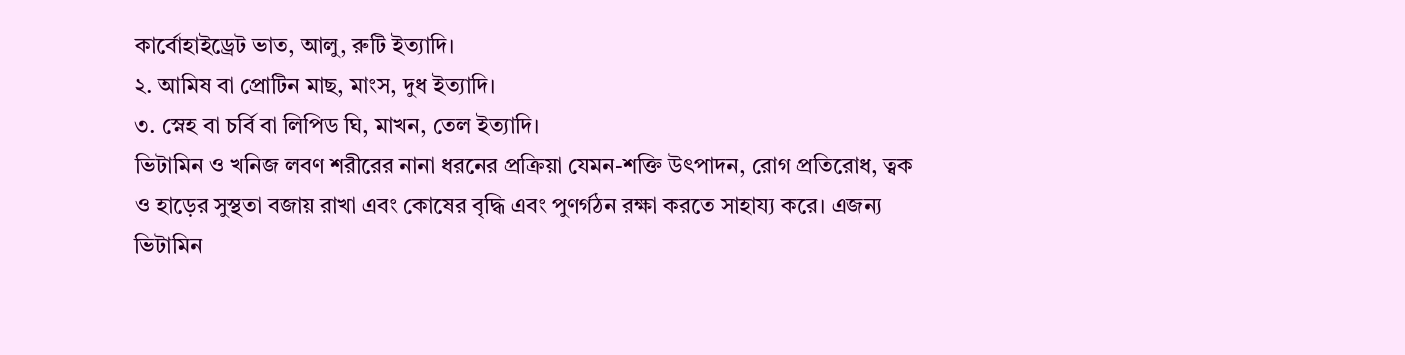কার্বোহাইড্রেট ভাত, আলু, রুটি ইত্যাদি।
২. আমিষ বা প্রোটিন মাছ, মাংস, দুধ ইত্যাদি।
৩. স্নেহ বা চর্বি বা লিপিড ঘি, মাখন, তেল ইত্যাদি।
ভিটামিন ও খনিজ লবণ শরীরের নানা ধরনের প্রক্রিয়া যেমন-শক্তি উৎপাদন, রোগ প্রতিরোধ, ত্বক ও হাড়ের সুস্থতা বজায় রাখা এবং কোষের বৃদ্ধি এবং পুণর্গঠন রক্ষা করতে সাহায্য করে। এজন্য ভিটামিন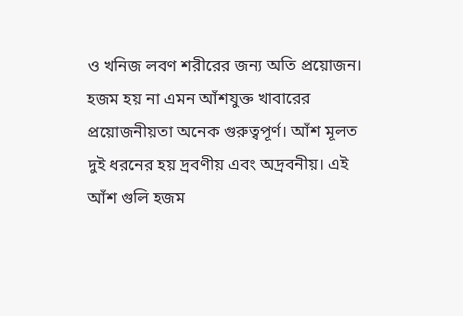ও খনিজ লবণ শরীরের জন্য অতি প্রয়োজন।
হজম হয় না এমন আঁশযুক্ত খাবারের প্রয়োজনীয়তা অনেক গুরুত্বপূর্ণ। আঁশ মূলত দুই ধরনের হয় দ্রবণীয় এবং অদ্রবনীয়। এই আঁশ গুলি হজম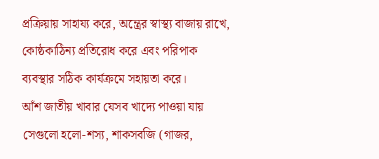প্রক্রিয়ায় সাহায্য করে, অন্ত্রের স্বাস্থ্য বাজায় রাখে, কোষ্ঠকাঠিন্য প্রতিরোধ করে এবং পরিপাক ব্যবস্থার সঠিক কার্যক্রমে সহায়তা করে।
আঁশ জাতীয় খাবার যেসব খাদ্যে পাওয়া যায় সেগুলো হলো-শস্য, শাকসবজি (গাজর,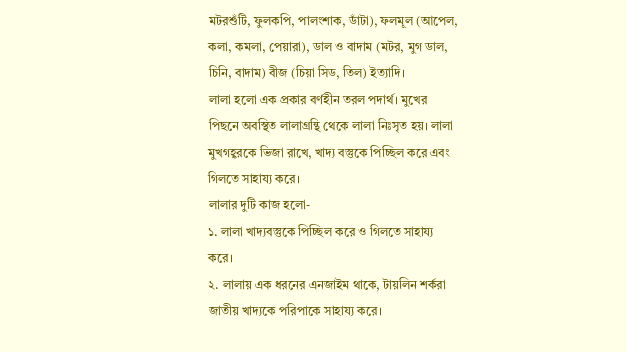মটরশুঁটি, ফুলকপি, পালংশাক, ডাঁটা), ফলমূল (আপেল, কলা, কমলা, পেয়ারা), ডাল ও বাদাম (মটর, মুগ ডাল, চিনি, বাদাম) বীজ (চিয়া সিড, তিল) ইত্যাদি।
লালা হলো এক প্রকার বর্ণহীন তরল পদার্থ। মুখের পিছনে অবস্থিত লালাগ্রন্থি থেকে লালা নিঃসৃত হয়। লালা মুখগহ্বরকে ভিজা রাখে, খাদ্য বস্তুকে পিচ্ছিল করে এবং গিলতে সাহায্য করে।
লালার দুটি কাজ হলো-
১. লালা খাদ্যবস্তুকে পিচ্ছিল করে ও গিলতে সাহায্য করে।
২. লালায় এক ধরনের এনজাইম থাকে, টায়লিন শর্করা জাতীয় খাদ্যকে পরিপাকে সাহায্য করে।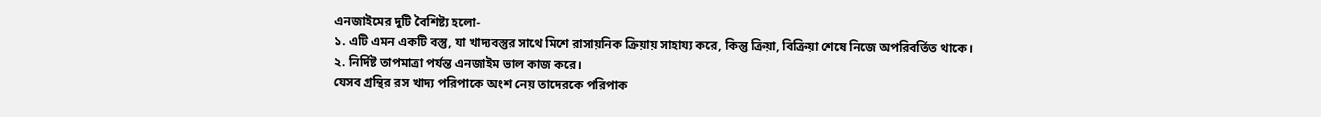এনজাইমের দুটি বৈশিষ্ট্য হলো-
১. এটি এমন একটি বস্তু, যা খাদ্যবস্তুর সাথে মিশে রাসায়নিক ক্রিয়ায় সাহায্য করে, কিন্তু ক্রিয়া, বিক্রিয়া শেষে নিজে অপরিবর্তিত থাকে।
২. নির্দিষ্ট তাপমাত্রা পর্যন্ত এনজাইম ভাল কাজ করে।
যেসব গ্রন্থির রস খাদ্য পরিপাকে অংশ নেয় তাদেরকে পরিপাক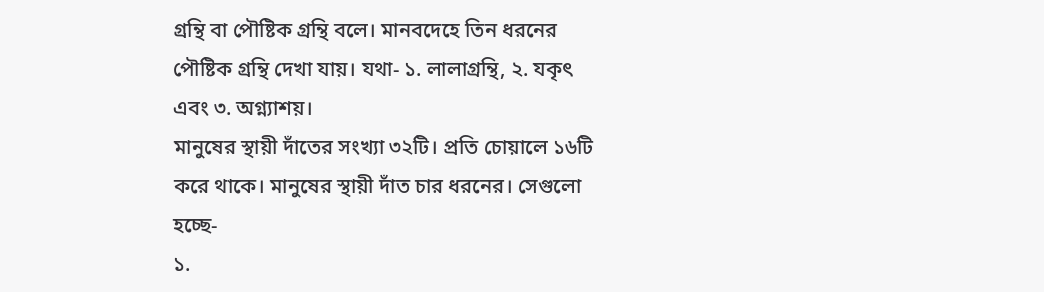গ্রন্থি বা পৌষ্টিক গ্রন্থি বলে। মানবদেহে তিন ধরনের পৌষ্টিক গ্রন্থি দেখা যায়। যথা- ১. লালাগ্রন্থি, ২. যকৃৎ এবং ৩. অগ্ন্যাশয়।
মানুষের স্থায়ী দাঁতের সংখ্যা ৩২টি। প্রতি চোয়ালে ১৬টি করে থাকে। মানুষের স্থায়ী দাঁত চার ধরনের। সেগুলো হচ্ছে-
১.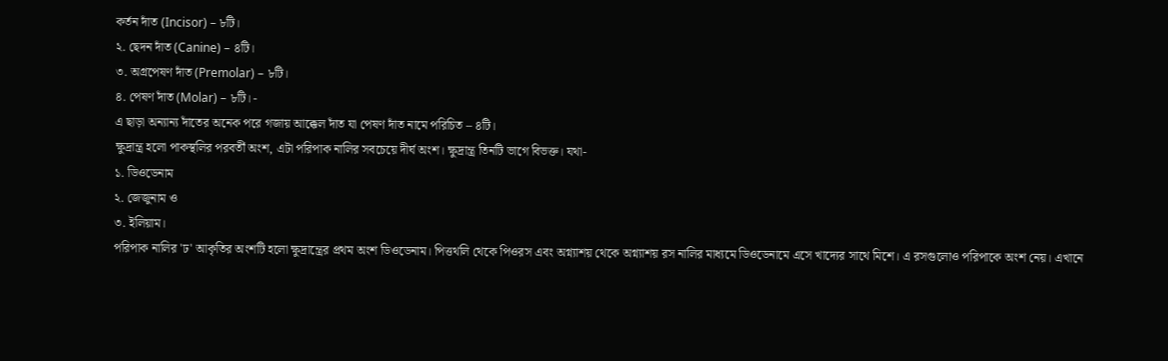কর্তন দাঁত (Incisor) – ৮টি।
২. ছেদন দাঁত (Canine) – ৪টি।
৩. অগ্রপেষণ দাঁত (Premolar) – ৮টি।
৪. পেষণ দাঁত (Molar) – ৮টি। -
এ ছাড়া অন্যান্য দাঁতের অনেক পরে গজায় আক্কেল দাঁত যা পেষণ দাঁত নামে পরিচিত – ৪টি।
ক্ষুদ্রান্ত্র হলো পাকস্থলির পরবর্তী অংশ, এটা পরিপাক নালির সবচেয়ে দীর্ঘ অংশ। ক্ষুদ্রান্ত্র তিনটি ভাগে বিভক্ত। যথা-
১. ডিওডেনাম
২. জেজুনাম ও
৩. ইলিয়াম।
পরিপাক নালির 'ঢ' আকৃতির অংশটি হলো ক্ষুদ্রান্ত্রের প্রথম অংশ ডিওডেনাম। পিত্তথলি থেকে পিওরস এবং অগ্ন্যাশয় থেকে অগ্ন্যাশয় রস নালির মাধ্যমে ডিওডেনামে এসে খাদ্যের সাথে মিশে। এ রসগুলোও পরিপাকে অংশ নেয়। এখানে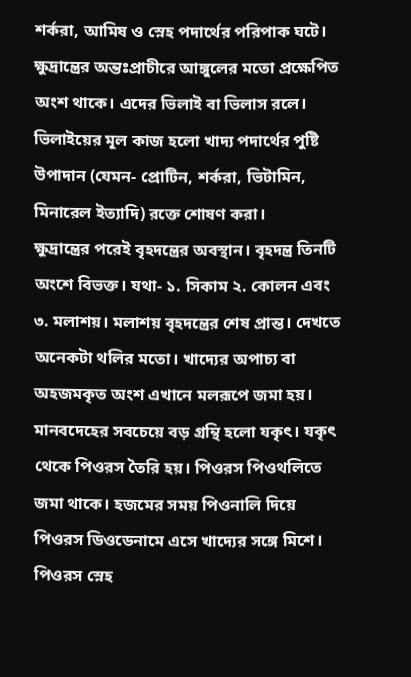শর্করা, আমিষ ও স্নেহ পদার্থের পরিপাক ঘটে।
ক্ষুদ্রান্ত্রের অন্তঃপ্রাচীরে আঙ্গুলের মতো প্রক্ষেপিত অংশ থাকে। এদের ভিলাই বা ভিলাস রলে। ভিলাইয়ের মূল কাজ হলো খাদ্য পদার্থের পুষ্টি উপাদান (যেমন- প্রোটিন, শর্করা, ভিটামিন, মিনারেল ইত্যাদি) রক্তে শোষণ করা।
ক্ষুদ্রান্ত্রের পরেই বৃহদন্ত্রের অবস্থান। বৃহদন্ত্র তিনটি অংশে বিভক্ত। যথা- ১. সিকাম ২. কোলন এবং ৩. মলাশয়। মলাশয় বৃহদন্ত্রের শেষ প্রান্ত। দেখতে অনেকটা থলির মতো। খাদ্যের অপাচ্য বা অহজমকৃত অংশ এখানে মলরূপে জমা হয়।
মানবদেহের সবচেয়ে বড় গ্রন্থি হলো যকৃৎ। যকৃৎ থেকে পিওরস তৈরি হয়। পিওরস পিওথলিতে জমা থাকে। হজমের সময় পিওনালি দিয়ে পিওরস ডিওডেনামে এসে খাদ্যের সঙ্গে মিশে। পিওরস স্নেহ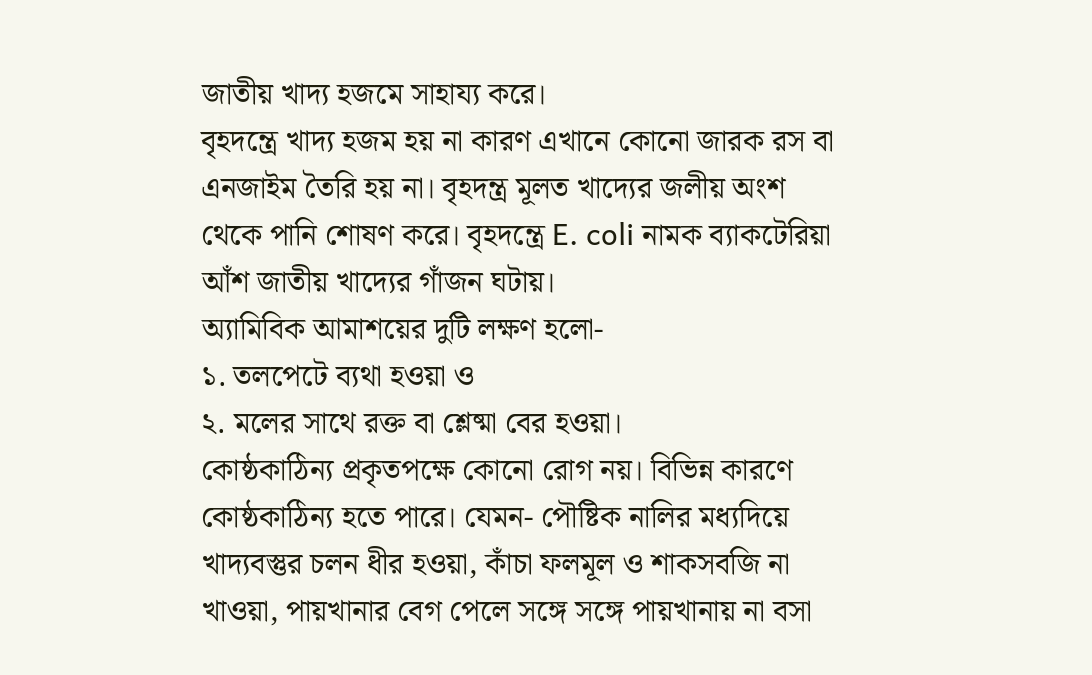জাতীয় খাদ্য হজমে সাহায্য করে।
বৃহদন্ত্রে খাদ্য হজম হয় না কারণ এখানে কোনো জারক রস বা এনজাইম তৈরি হয় না। বৃহদন্ত্র মূলত খাদ্যের জলীয় অংশ থেকে পানি শোষণ করে। বৃহদন্ত্রে E. coli নামক ব্যাকটেরিয়া আঁশ জাতীয় খাদ্যের গাঁজন ঘটায়।
অ্যামিবিক আমাশয়ের দুটি লক্ষণ হলো-
১. তলপেটে ব্যথা হওয়া ও
২. মলের সাথে রক্ত বা শ্লেষ্মা বের হওয়া।
কোষ্ঠকাঠিন্য প্রকৃতপক্ষে কোনো রোগ নয়। বিভিন্ন কারণে কোষ্ঠকাঠিন্য হতে পারে। যেমন- পৌষ্টিক নালির মধ্যদিয়ে খাদ্যবস্তুর চলন ধীর হওয়া, কাঁচা ফলমূল ও শাকসবজি না খাওয়া, পায়খানার বেগ পেলে সঙ্গে সঙ্গে পায়খানায় না বসা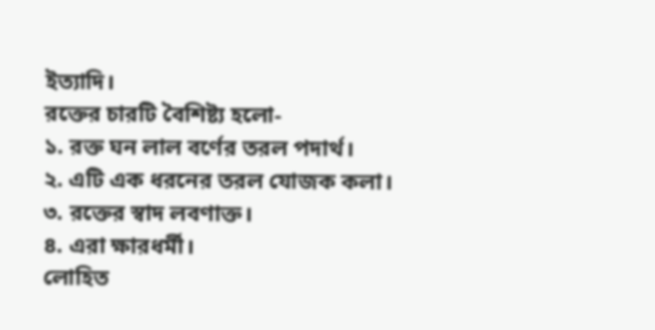ইত্যাদি।
রক্তের চারটি বৈশিষ্ট্য হলো-
১. রক্ত ঘন লাল বর্ণের তরল পদার্থ।
২. এটি এক ধরনের তরল যোজক কলা।
৩. রক্তের স্বাদ লবণাক্ত।
৪. এরা ক্ষারধর্মী।
লোহিত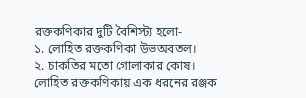রক্তকণিকার দুটি বৈশিস্ট্য হলো-
১. লোহিত রক্তকণিকা উভঅবতল।
২. চাকতির মতো গোলাকার কোষ।
লোহিত রক্তকণিকায় এক ধরনের রঞ্জক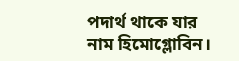পদার্থ থাকে যার নাম হিমোগ্লোবিন।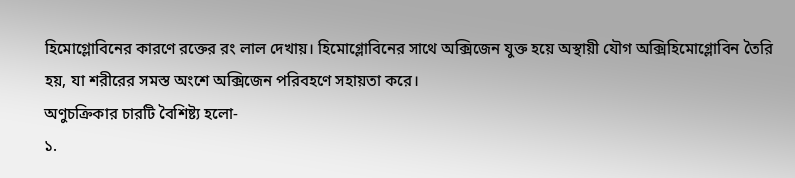হিমোগ্লোবিনের কারণে রক্তের রং লাল দেখায়। হিমোগ্লোবিনের সাথে অক্সিজেন যুক্ত হয়ে অস্থায়ী যৌগ অক্সিহিমোগ্লোবিন তৈরি হয়, যা শরীরের সমস্ত অংশে অক্সিজেন পরিবহণে সহায়তা করে।
অণুচক্রিকার চারটি বৈশিষ্ট্য হলো-
১.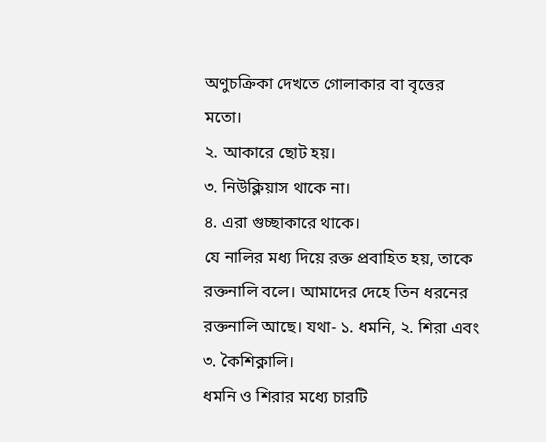অণুচক্রিকা দেখতে গোলাকার বা বৃত্তের মতো।
২. আকারে ছোট হয়।
৩. নিউক্লিয়াস থাকে না।
৪. এরা গুচ্ছাকারে থাকে।
যে নালির মধ্য দিয়ে রক্ত প্রবাহিত হয়, তাকে রক্তনালি বলে। আমাদের দেহে তিন ধরনের রক্তনালি আছে। যথা- ১. ধমনি, ২. শিরা এবং ৩. কৈশিক্নালি।
ধমনি ও শিরার মধ্যে চারটি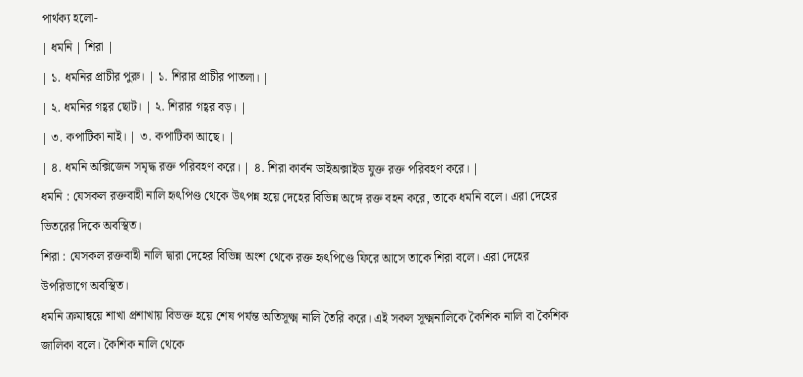পার্থক্য হলো-
| ধমনি | শিরা |
| ১. ধমনির প্রাচীর পুরু। | ১. শিরার প্রাচীর পাতলা। |
| ২. ধমনির গহ্বর ছোট। | ২. শিরার গহ্বর বড়। |
| ৩. কপাটিকা নাই। | ৩. কপাটিকা আছে। |
| ৪. ধমনি অক্সিজেন সমৃদ্ধ রক্ত পরিবহণ করে। | ৪. শিরা কার্বন ডাইঅক্সাইড যুক্ত রক্ত পরিবহণ করে। |
ধমনি : যেসকল রক্তবাহী নালি হৃৎপিণ্ড থেকে উৎপন্ন হয়ে দেহের বিভিন্ন অঙ্গে রক্ত বহন করে, তাকে ধমনি বলে। এরা দেহের ভিতরের দিকে অবস্থিত।
শিরা : যেসকল রক্তবাহী নালি দ্বারা দেহের বিভিন্ন অংশ থেকে রক্ত হৃৎপিণ্ডে ফিরে আসে তাকে শিরা বলে। এরা দেহের উপরিভাগে অবস্থিত।
ধমনি ক্রমান্বয়ে শাখা প্রশাখায় বিভক্ত হয়ে শেষ পর্যন্ত অতিসূক্ষ্ম নালি তৈরি করে। এই সকল সূক্ষ্মনালিকে কৈশিক নালি বা কৈশিক জালিকা বলে। কৈশিক নালি থেকে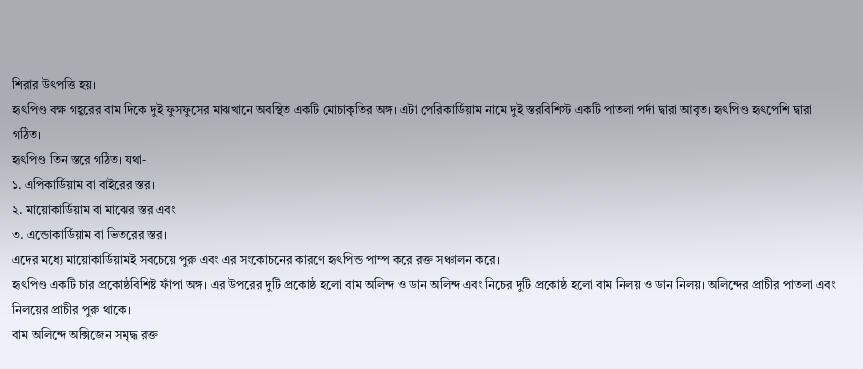শিরার উৎপত্তি হয়।
হৃৎপিণ্ড বক্ষ গহ্বরের বাম দিকে দুই ফুসফুসের মাঝখানে অবস্থিত একটি মোচাকৃতির অঙ্গ। এটা পেরিকার্ডিয়াম নামে দুই স্তরবিশিস্ট একটি পাতলা পর্দা দ্বারা আবৃত। হৃৎপিণ্ড হৃৎপেশি দ্বারা গঠিত।
হৃৎপিণ্ড তিন স্তরে গঠিত। যথা-
১. এপিকার্ডিয়াম বা বাইরের স্তর।
২. মায়োকার্ডিয়াম বা মাঝের স্তর এবং
৩. এন্ডোকার্ডিয়াম বা ভিতরের স্তর।
এদের মধ্যে মায়োকার্ডিয়ামই সবচেয়ে পুরু এবং এর সংকোচনের কারণে হৃৎপিন্ড পাম্প করে রক্ত সঞ্চালন করে।
হৃৎপিণ্ড একটি চার প্রকোষ্ঠবিশিষ্ট ফাঁপা অঙ্গ। এর উপরের দুটি প্রকোষ্ঠ হলো বাম অলিন্দ ও ডান অলিন্দ এবং নিচের দুটি প্রকোষ্ঠ হলো বাম নিলয় ও ডান নিলয়। অলিন্দের প্রাচীর পাতলা এবং নিলয়ের প্রাচীর পুরু থাকে।
বাম অলিন্দে অক্সিজেন সমৃদ্ধ রক্ত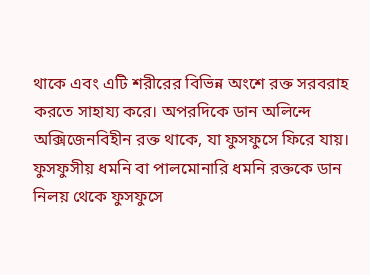থাকে এবং এটি শরীরের বিভিন্ন অংশে রক্ত সরবরাহ করতে সাহায্য করে। অপরদিকে ডান অলিন্দে অক্সিজেনবিহীন রক্ত থাকে, যা ফুসফুসে ফিরে যায়।
ফুসফুসীয় ধমনি বা পালমোনারি ধমনি রক্তকে ডান নিলয় থেকে ফুসফুসে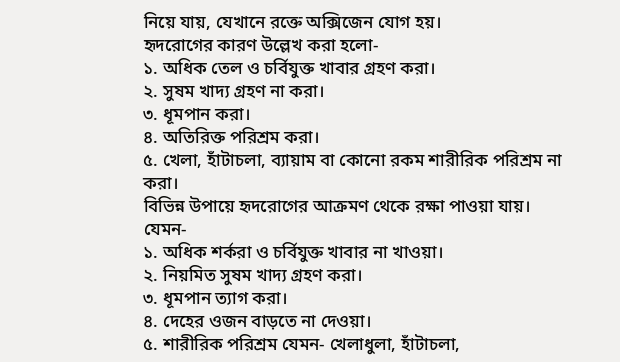নিয়ে যায়, যেখানে রক্তে অক্সিজেন যোগ হয়।
হৃদরোগের কারণ উল্লেখ করা হলো-
১. অধিক তেল ও চর্বিযুক্ত খাবার গ্রহণ করা।
২. সুষম খাদ্য গ্রহণ না করা।
৩. ধূমপান করা।
৪. অতিরিক্ত পরিশ্রম করা।
৫. খেলা, হাঁটাচলা, ব্যায়াম বা কোনো রকম শারীরিক পরিশ্রম না করা।
বিভিন্ন উপায়ে হৃদরোগের আক্রমণ থেকে রক্ষা পাওয়া যায়। যেমন-
১. অধিক শর্করা ও চর্বিযুক্ত খাবার না খাওয়া।
২. নিয়মিত সুষম খাদ্য গ্রহণ করা।
৩. ধূমপান ত্যাগ করা।
৪. দেহের ওজন বাড়তে না দেওয়া।
৫. শারীরিক পরিশ্রম যেমন- খেলাধুলা, হাঁটাচলা,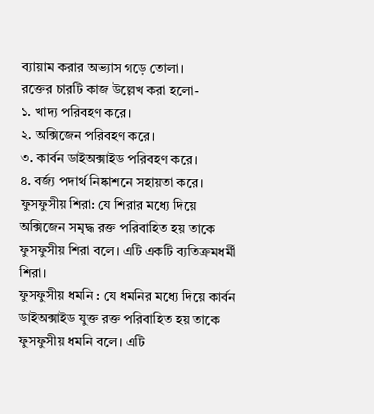ব্যায়াম করার অভ্যাস গড়ে তোলা।
রক্তের চারটি কাজ উল্লেখ করা হলো-
১. খাদ্য পরিবহণ করে।
২. অক্সিজেন পরিবহণ করে।
৩. কার্বন ডাইঅক্সাইড পরিবহণ করে।
৪. বর্জ্য পদার্থ নিষ্কাশনে সহায়তা করে।
ফুসফুসীয় শিরা: যে শিরার মধ্যে দিয়ে অক্সিজেন সমৃদ্ধ রক্ত পরিবাহিত হয় তাকে ফুসফুসীয় শিরা বলে। এটি একটি ব্যতিক্রমধর্মী শিরা।
ফুসফুসীয় ধমনি : যে ধমনির মধ্যে দিয়ে কার্বন ডাইঅক্সাইড যুক্ত রক্ত পরিবাহিত হয় তাকে ফুসফুসীয় ধমনি বলে। এটি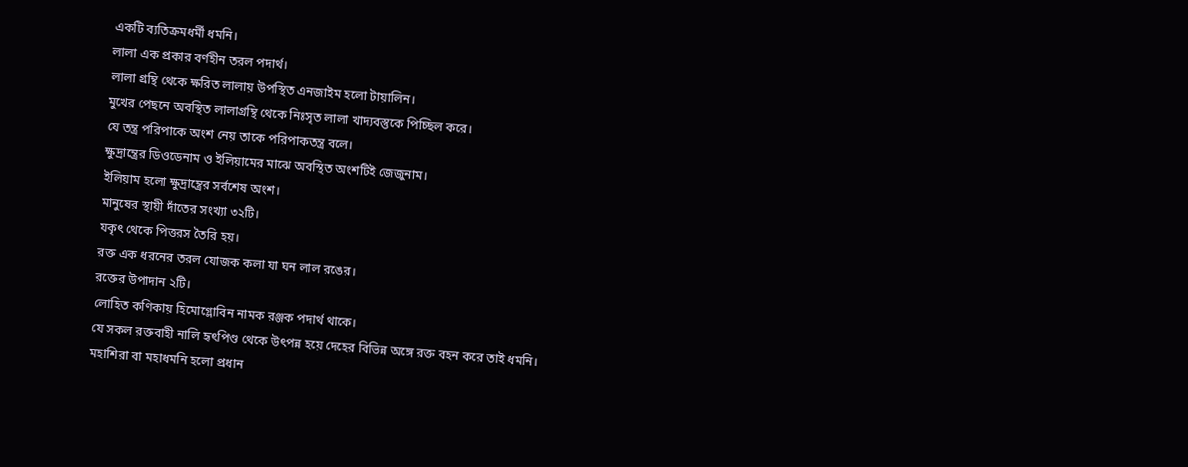একটি ব্যতিক্রমধর্মী ধমনি।
লালা এক প্রকার বর্ণহীন তরল পদার্থ।
লালা গ্রন্থি থেকে ক্ষরিত লালায় উপস্থিত এনজাইম হলো টায়ালিন।
মুখের পেছনে অবস্থিত লালাগ্রন্থি থেকে নিঃসৃত লালা খাদ্যবস্তুকে পিচ্ছিল করে।
যে তন্ত্র পরিপাকে অংশ নেয় তাকে পরিপাকতন্ত্র বলে।
ক্ষুদ্রান্ত্রের ডিওডেনাম ও ইলিয়ামের মাঝে অবস্থিত অংশটিই জেজুনাম।
ইলিয়াম হলো ক্ষুদ্রান্ত্রের সর্বশেষ অংশ।
মানুষের স্থায়ী দাঁতের সংখ্যা ৩২টি।
যকৃৎ থেকে পিত্তরস তৈরি হয়।
রক্ত এক ধরনের তরল যোজক কলা যা ঘন লাল রঙের।
রক্তের উপাদান ২টি।
লোহিত কণিকায় হিমোগ্লোবিন নামক রঞ্জক পদার্থ থাকে।
যে সকল রক্তবাহী নালি হৃৎপিণ্ড থেকে উৎপন্ন হয়ে দেহের বিভিন্ন অঙ্গে রক্ত বহন করে তাই ধমনি।
মহাশিরা বা মহাধমনি হলো প্রধান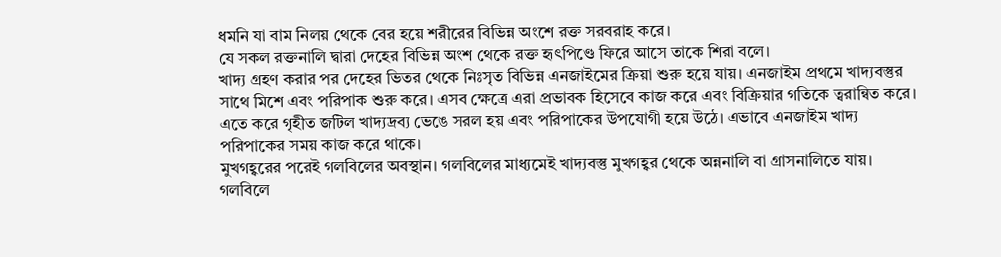ধমনি যা বাম নিলয় থেকে বের হয়ে শরীরের বিভিন্ন অংশে রক্ত সরবরাহ করে।
যে সকল রক্তনালি দ্বারা দেহের বিভিন্ন অংশ থেকে রক্ত হৃৎপিণ্ডে ফিরে আসে তাকে শিরা বলে।
খাদ্য গ্রহণ করার পর দেহের ভিতর থেকে নিঃসৃত বিভিন্ন এনজাইমের ক্রিয়া শুরু হয়ে যায়। এনজাইম প্রথমে খাদ্যবস্তুর সাথে মিশে এবং পরিপাক শুরু করে। এসব ক্ষেত্রে এরা প্রভাবক হিসেবে কাজ করে এবং বিক্রিয়ার গতিকে ত্বরান্বিত করে। এতে করে গৃহীত জটিল খাদ্যদ্রব্য ভেঙে সরল হয় এবং পরিপাকের উপযোগী হয়ে উঠে। এভাবে এনজাইম খাদ্য পরিপাকের সময় কাজ করে থাকে।
মুখগহ্বরের পরেই গলবিলের অবস্থান। গলবিলের মাধ্যমেই খাদ্যবস্তু মুখগহ্বর থেকে অন্ননালি বা গ্রাসনালিতে যায়। গলবিলে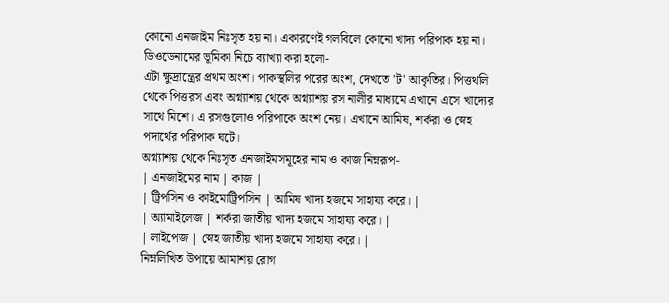কোনো এনজাইম নিঃসৃত হয় না। একারণেই গলবিলে কোনো খাদ্য পরিপাক হয় না।
ডিওডেনামের ভূমিকা নিচে ব্যাখ্যা করা হলো-
এটা ক্ষুদ্রান্ত্রের প্রথম অংশ। পাকস্থলির পরের অংশ, দেখতে 'ট' আকৃতির। পিত্তথলি থেকে পিত্তরস এবং অগ্ন্যাশয় থেকে অগ্ন্যাশয় রস নালীর মাধ্যমে এখানে এসে খাদ্যের সাথে মিশে। এ রসগুলোও পরিপাকে অংশ নেয়। এখানে আমিষ, শর্করা ও স্নেহ পদার্থের পরিপাক ঘটে।
অগ্ন্যাশয় থেকে নিঃসৃত এনজাইমসমূহের নাম ও কাজ নিম্নরূপ-
| এনজাইমের নাম | কাজ |
| ট্রিপসিন ও কাইমোট্রিপসিন | আমিষ খাদ্য হজমে সাহায্য করে। |
| অ্যামাইলেজ | শর্করা জাতীয় খাদ্য হজমে সাহায্য করে। |
| লাইপেজ | স্নেহ জাতীয় খাদ্য হজমে সাহায্য করে। |
নিম্নলিখিত উপায়ে আমাশয় রোগ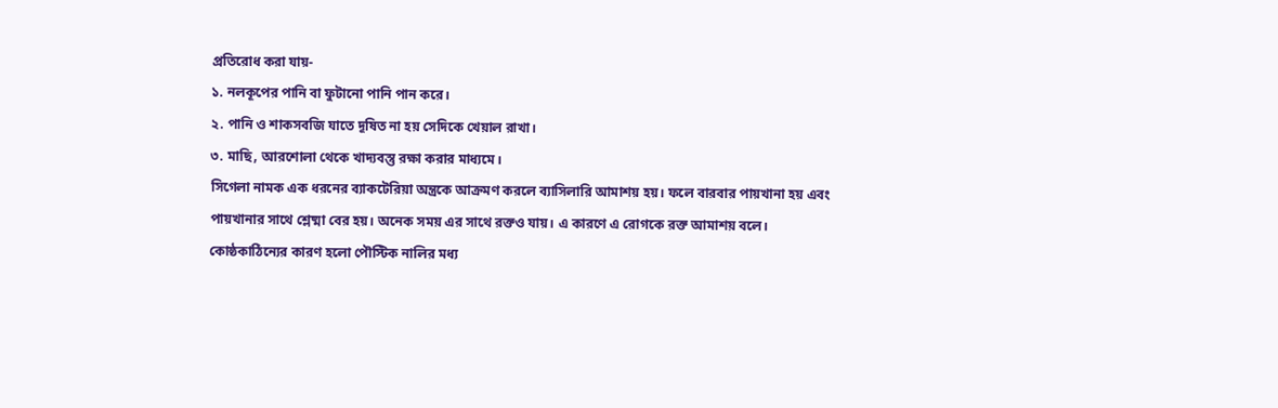প্রতিরোধ করা যায়-
১. নলকূপের পানি বা ফুটানো পানি পান করে।
২. পানি ও শাকসবজি যাতে দূষিত না হয় সেদিকে খেয়াল রাখা।
৩. মাছি, আরশোলা থেকে খাদ্যবস্তু রক্ষা করার মাধ্যমে।
সিগেলা নামক এক ধরনের ব্যাকটেরিয়া অন্ত্রকে আক্রমণ করলে ব্যাসিলারি আমাশয় হয়। ফলে বারবার পায়খানা হয় এবং পায়খানার সাথে শ্লেষ্মা বের হয়। অনেক সময় এর সাথে রক্তও যায়। এ কারণে এ রোগকে রক্ত আমাশয় বলে।
কোষ্ঠকাঠিন্যের কারণ হলো পৌস্টিক নালির মধ্য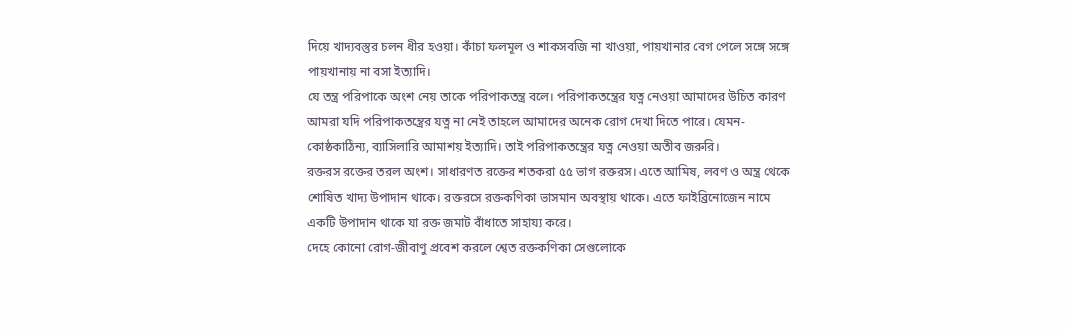দিয়ে খাদ্যবস্তুর চলন ধীর হওয়া। কাঁচা ফলমূল ও শাকসবজি না খাওয়া, পায়খানার বেগ পেলে সঙ্গে সঙ্গে পায়খানায় না বসা ইত্যাদি।
যে তন্ত্র পরিপাকে অংশ নেয় তাকে পরিপাকতন্ত্র বলে। পরিপাকতন্ত্রের যত্ন নেওয়া আমাদের উচিত কারণ আমরা যদি পরিপাকতন্ত্রের যত্ন না নেই তাহলে আমাদের অনেক রোগ দেখা দিতে পারে। যেমন- কোষ্ঠকাঠিন্য, ব্যাসিলারি আমাশয় ইত্যাদি। তাই পরিপাকতন্ত্রের যত্ন নেওয়া অতীব জরুরি।
রক্তরস রক্তের তরল অংশ। সাধারণত রক্তের শতকরা ৫৫ ভাগ রক্তরস। এতে আমিষ, লবণ ও অন্ত্র থেকে শোষিত খাদ্য উপাদান থাকে। রক্তরসে রক্তকণিকা ভাসমান অবস্থায় থাকে। এতে ফাইব্রিনোজেন নামে একটি উপাদান থাকে যা রক্ত জমাট বাঁধাতে সাহায্য করে।
দেহে কোনো রোগ-জীবাণু প্রবেশ করলে শ্বেত রক্তকণিকা সেগুলোকে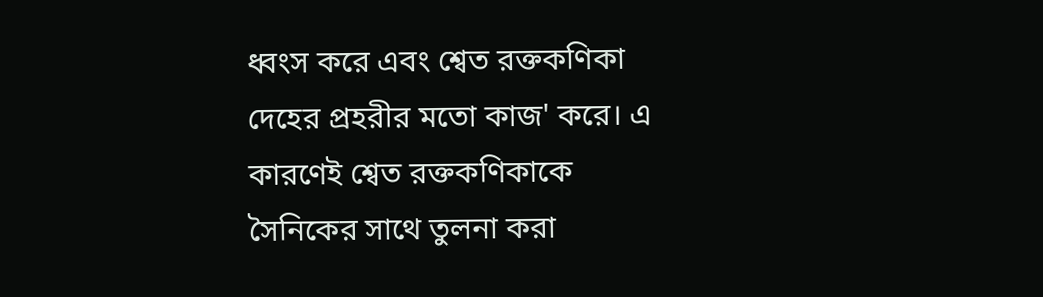ধ্বংস করে এবং শ্বেত রক্তকণিকা দেহের প্রহরীর মতো কাজ' করে। এ কারণেই শ্বেত রক্তকণিকাকে সৈনিকের সাথে তুলনা করা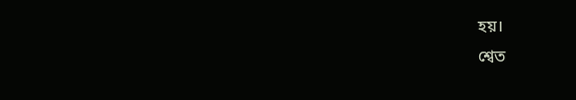হয়।
শ্বেত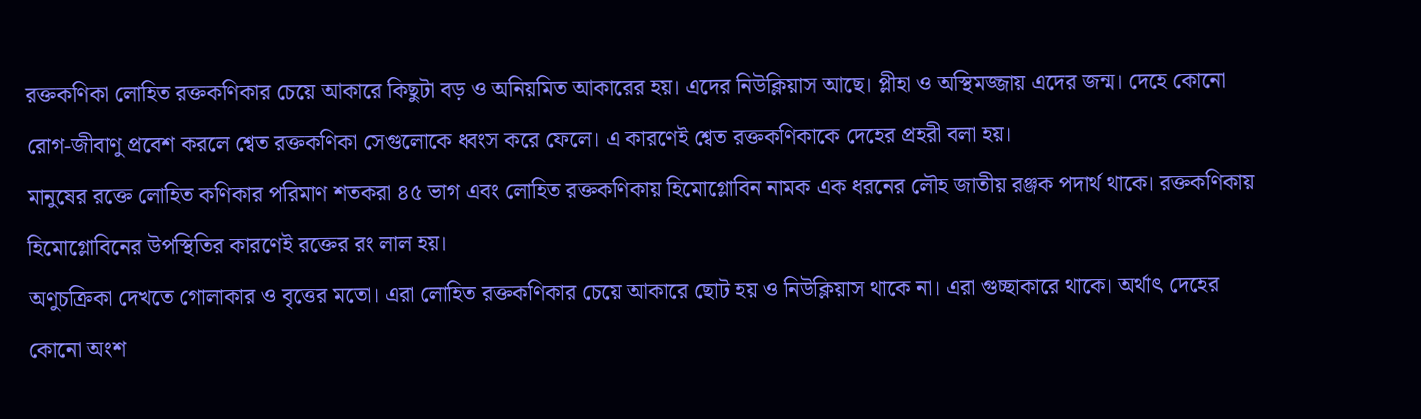রক্তকণিকা লোহিত রক্তকণিকার চেয়ে আকারে কিছুটা বড় ও অনিয়মিত আকারের হয়। এদের নিউক্লিয়াস আছে। প্লীহা ও অস্থিমজ্জায় এদের জন্ম। দেহে কোনো রোগ-জীবাণু প্রবেশ করলে শ্বেত রক্তকণিকা সেগুলোকে ধ্বংস করে ফেলে। এ কারণেই শ্বেত রক্তকণিকাকে দেহের প্রহরী বলা হয়।
মানুষের রক্তে লোহিত কণিকার পরিমাণ শতকরা ৪৫ ভাগ এবং লোহিত রক্তকণিকায় হিমোগ্লোবিন নামক এক ধরনের লৌহ জাতীয় রঞ্জক পদার্থ থাকে। রক্তকণিকায় হিমোগ্লোবিনের উপস্থিতির কারণেই রক্তের রং লাল হয়।
অণুচক্রিকা দেখতে গোলাকার ও বৃত্তের মতো। এরা লোহিত রক্তকণিকার চেয়ে আকারে ছোট হয় ও নিউক্লিয়াস থাকে না। এরা গুচ্ছাকারে থাকে। অর্থাৎ দেহের কোনো অংশ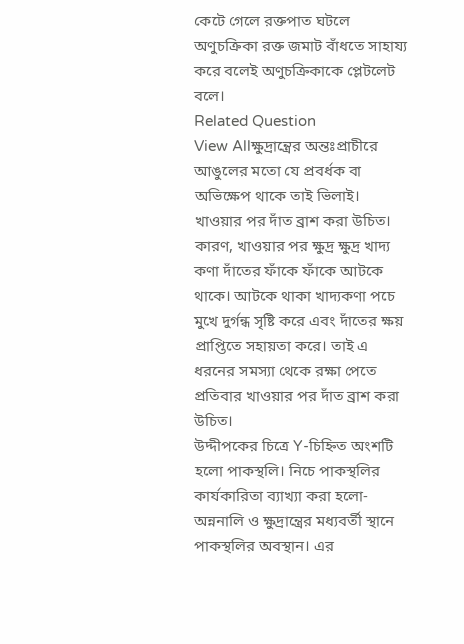কেটে গেলে রক্তপাত ঘটলে অণুচক্রিকা রক্ত জমাট বাঁধতে সাহায্য করে বলেই অণুচক্রিকাকে প্লেটলেট বলে।
Related Question
View Allক্ষুদ্রান্ত্রের অন্তঃপ্রাচীরে আঙুলের মতো যে প্রবর্ধক বা অভিক্ষেপ থাকে তাই ভিলাই।
খাওয়ার পর দাঁত ব্রাশ করা উচিত। কারণ, খাওয়ার পর ক্ষুদ্র ক্ষুদ্র খাদ্য কণা দাঁতের ফাঁকে ফাঁকে আটকে থাকে। আটকে থাকা খাদ্যকণা পচে মুখে দুর্গন্ধ সৃষ্টি করে এবং দাঁতের ক্ষয় প্রাপ্তিতে সহায়তা করে। তাই এ ধরনের সমস্যা থেকে রক্ষা পেতে প্রতিবার খাওয়ার পর দাঁত ব্রাশ করা উচিত।
উদ্দীপকের চিত্রে Y-চিহ্নিত অংশটি হলো পাকস্থলি। নিচে পাকস্থলির কার্যকারিতা ব্যাখ্যা করা হলো-
অন্ননালি ও ক্ষুদ্রান্ত্রের মধ্যবর্তী স্থানে পাকস্থলির অবস্থান। এর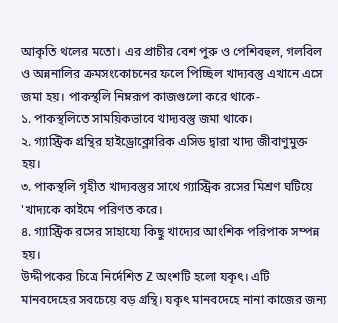আকৃতি থলের মতো। এর প্রাচীর বেশ পুরু ও পেশিবহুল, গলবিল ও অন্ননালির ক্রমসংকোচনের ফলে পিচ্ছিল খাদ্যবস্তু এখানে এসে জমা হয়। পাকস্থলি নিম্নরূপ কাজগুলো করে থাকে-
১. পাকস্থলিতে সাময়িকভাবে খাদ্যবস্তু জমা থাকে।
২. গ্যাস্ট্রিক গ্রন্থির হাইড্রোক্লোরিক এসিড দ্বারা খাদ্য জীবাণুমুক্ত হয়।
৩. পাকস্থলি গৃহীত খাদ্যবস্তুর সাথে গ্যাস্ট্রিক রসের মিশ্রণ ঘটিয়ে 'খাদ্যকে কাইমে পরিণত করে।
৪. গ্যাস্ট্রিক রসের সাহায্যে কিছু খাদ্যের আংশিক পরিপাক সম্পন্ন হয়।
উদ্দীপকের চিত্রে নির্দেশিত Z অংশটি হলো যকৃৎ। এটি মানবদেহের সবচেয়ে বড় গ্রন্থি। যকৃৎ মানবদেহে নানা কাজের জন্য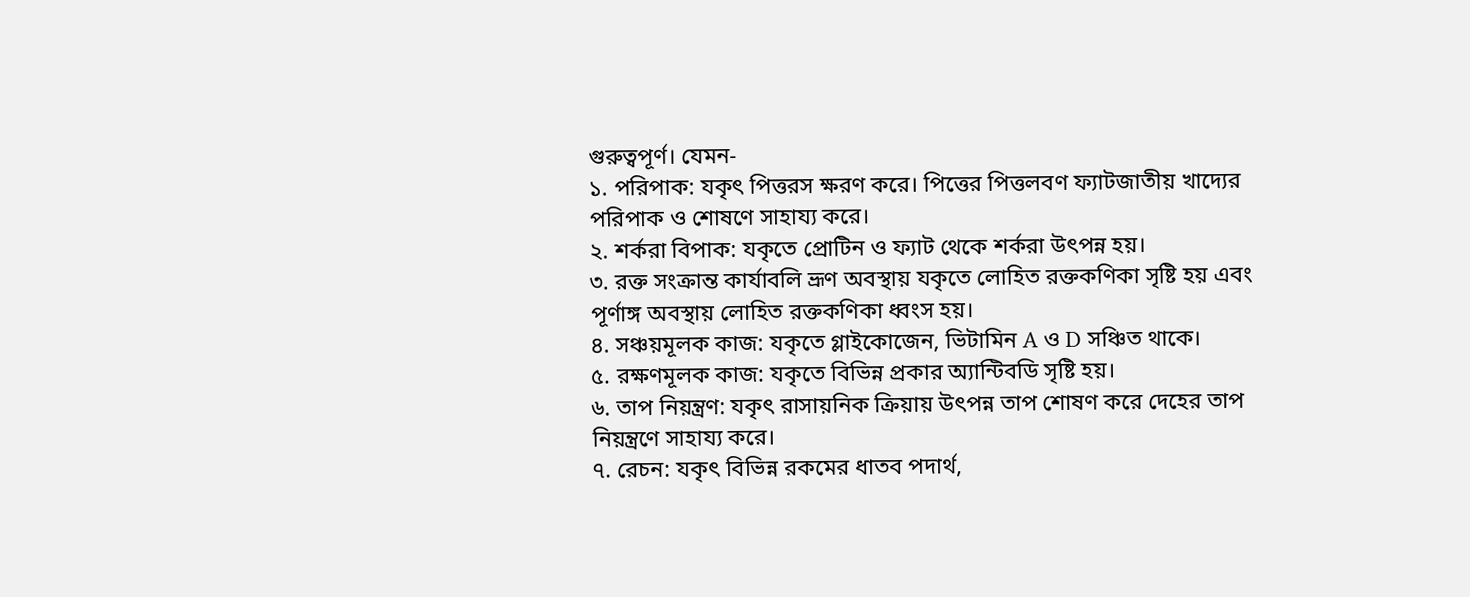গুরুত্বপূর্ণ। যেমন-
১. পরিপাক: যকৃৎ পিত্তরস ক্ষরণ করে। পিত্তের পিত্তলবণ ফ্যাটজাতীয় খাদ্যের পরিপাক ও শোষণে সাহায্য করে।
২. শর্করা বিপাক: যকৃতে প্রোটিন ও ফ্যাট থেকে শর্করা উৎপন্ন হয়।
৩. রক্ত সংক্রান্ত কার্যাবলি ভ্রূণ অবস্থায় যকৃতে লোহিত রক্তকণিকা সৃষ্টি হয় এবং পূর্ণাঙ্গ অবস্থায় লোহিত রক্তকণিকা ধ্বংস হয়।
৪. সঞ্চয়মূলক কাজ: যকৃতে গ্লাইকোজেন, ভিটামিন A ও D সঞ্চিত থাকে।
৫. রক্ষণমূলক কাজ: যকৃতে বিভিন্ন প্রকার অ্যান্টিবডি সৃষ্টি হয়।
৬. তাপ নিয়ন্ত্রণ: যকৃৎ রাসায়নিক ক্রিয়ায় উৎপন্ন তাপ শোষণ করে দেহের তাপ নিয়ন্ত্রণে সাহায্য করে।
৭. রেচন: যকৃৎ বিভিন্ন রকমের ধাতব পদার্থ,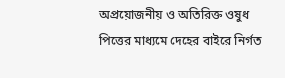অপ্রয়োজনীয় ও অতিরিক্ত ওষুধ পিত্তের মাধ্যমে দেহের বাইরে নির্গত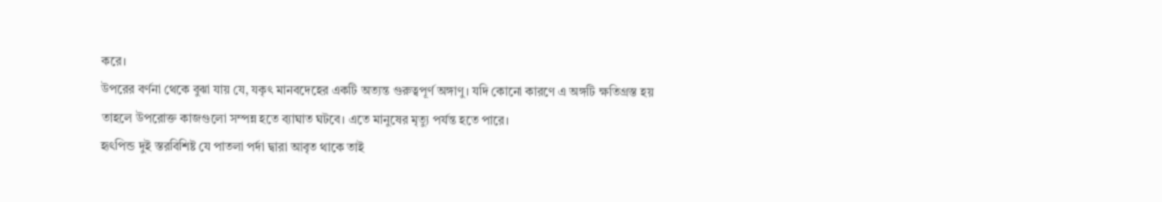করে।
উপরের বর্ণনা থেকে বুঝা যায় যে, যকৃৎ মানবদেহের একটি অত্যন্ত গুরুত্বপূর্ণ অঙ্গাণু। যদি কোনো কারণে এ অঙ্গটি ক্ষতিগ্রস্ত হয় তাহলে উপরোক্ত কাজগুলো সম্পন্ন হতে ব্যাঘাত ঘটবে। এতে মানুষের মৃত্যু পর্যন্ত হতে পারে।
হৃৎপিন্ড দুই স্তরবিশিষ্ট যে পাতলা পর্দা দ্বারা আবৃত থাকে তাই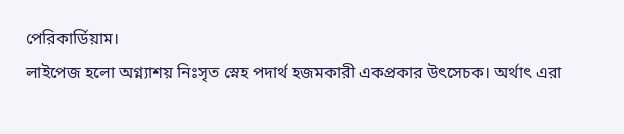পেরিকার্ডিয়াম।
লাইপেজ হলো অগ্ন্যাশয় নিঃসৃত স্নেহ পদার্থ হজমকারী একপ্রকার উৎসেচক। অর্থাৎ এরা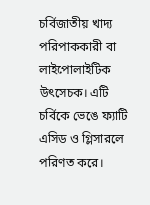চর্বিজাতীয় খাদ্য পরিপাককারী বা লাইপোলাইটিক উৎসেচক। এটি চর্বিকে ভেঙে ফ্যাটি এসিড ও গ্লিসারলে পরিণত করে।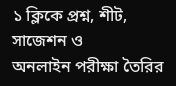১ ক্লিকে প্রশ্ন, শীট, সাজেশন ও
অনলাইন পরীক্ষা তৈরির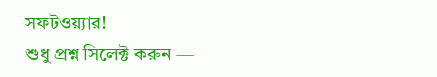সফটওয়্যার!
শুধু প্রশ্ন সিলেক্ট করুন —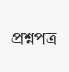প্রশ্নপত্র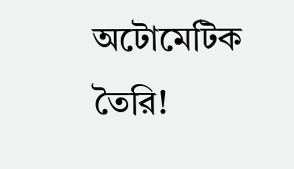অটোমেটিক তৈরি!